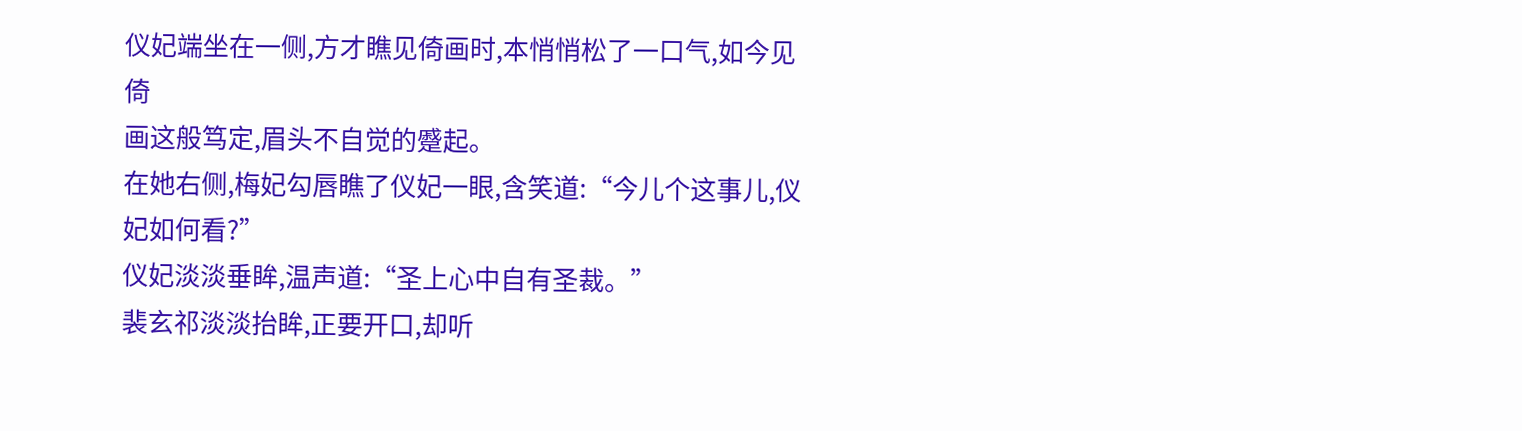仪妃端坐在一侧,方才瞧见倚画时,本悄悄松了一口气,如今见倚
画这般笃定,眉头不自觉的蹙起。
在她右侧,梅妃勾唇瞧了仪妃一眼,含笑道:“今儿个这事儿,仪妃如何看?”
仪妃淡淡垂眸,温声道:“圣上心中自有圣裁。”
裴玄祁淡淡抬眸,正要开口,却听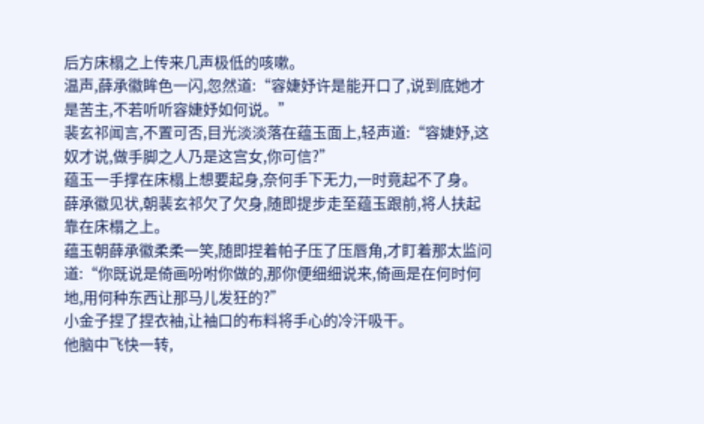后方床榻之上传来几声极低的咳嗽。
温声,薛承徽眸色一闪,忽然道:“容婕妤许是能开口了,说到底她才是苦主,不若听听容婕妤如何说。”
裴玄祁闻言,不置可否,目光淡淡落在蕴玉面上,轻声道:“容婕妤,这奴才说,做手脚之人乃是这宫女,你可信?”
蕴玉一手撑在床榻上想要起身,奈何手下无力,一时竟起不了身。
薛承徽见状,朝裴玄祁欠了欠身,随即提步走至蕴玉跟前,将人扶起靠在床榻之上。
蕴玉朝薛承徽柔柔一笑,随即捏着帕子压了压唇角,才盯着那太监问道:“你既说是倚画吩咐你做的,那你便细细说来,倚画是在何时何地,用何种东西让那马儿发狂的?”
小金子捏了捏衣袖,让袖口的布料将手心的冷汗吸干。
他脑中飞快一转,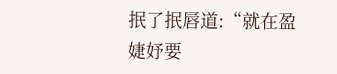抿了抿唇道:“就在盈婕妤要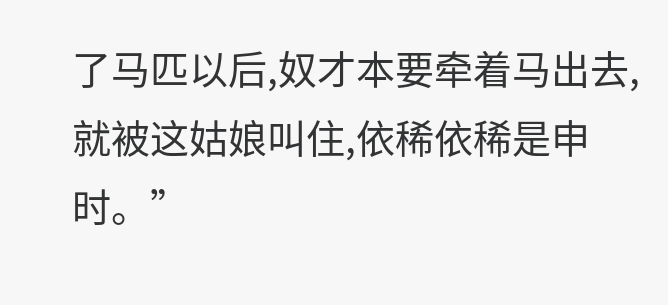了马匹以后,奴才本要牵着马出去,就被这姑娘叫住,依稀依稀是申时。”